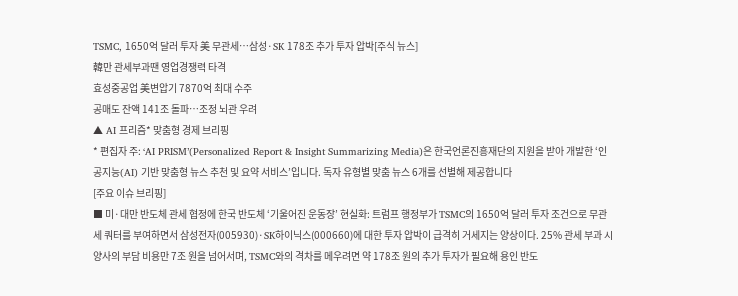TSMC, 1650억 달러 투자 美 무관세…삼성·SK 178조 추가 투자 압박[주식 뉴스]
韓만 관세부과땐 영업경쟁력 타격
효성중공업 美변압기 7870억 최대 수주
공매도 잔액 141조 돌파…조정 뇌관 우려
▲ AI 프리즘* 맞춤형 경제 브리핑
* 편집자 주: ‘AI PRISM’(Personalized Report & Insight Summarizing Media)은 한국언론진흥재단의 지원을 받아 개발한 ‘인공지능(AI) 기반 맞춤형 뉴스 추천 및 요약 서비스’입니다. 독자 유형별 맞춤 뉴스 6개를 선별해 제공합니다
[주요 이슈 브리핑]
■ 미·대만 반도체 관세 협정에 한국 반도체 ‘기울어진 운동장’ 현실화: 트럼프 행정부가 TSMC의 1650억 달러 투자 조건으로 무관세 쿼터를 부여하면서 삼성전자(005930)·SK하이닉스(000660)에 대한 투자 압박이 급격히 거세지는 양상이다. 25% 관세 부과 시 양사의 부담 비용만 7조 원을 넘어서며, TSMC와의 격차를 메우려면 약 178조 원의 추가 투자가 필요해 용인 반도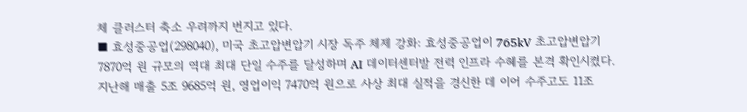체 클러스터 축소 우려까지 번지고 있다.
■ 효성중공업(298040), 미국 초고압변압기 시장 독주 체제 강화: 효성중공업이 765kV 초고압변압기 7870억 원 규모의 역대 최대 단일 수주를 달성하며 AI 데이터센터발 전력 인프라 수혜를 본격 확인시켰다. 지난해 매출 5조 9685억 원, 영업이익 7470억 원으로 사상 최대 실적을 경신한 데 이어 수주고도 11조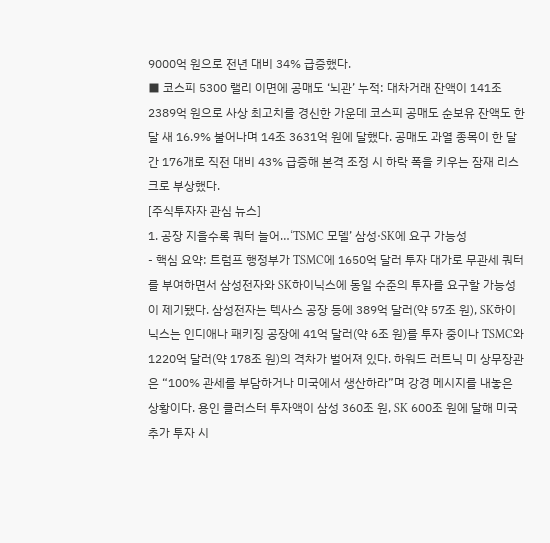9000억 원으로 전년 대비 34% 급증했다.
■ 코스피 5300 랠리 이면에 공매도 ‘뇌관’ 누적: 대차거래 잔액이 141조 2389억 원으로 사상 최고치를 경신한 가운데 코스피 공매도 순보유 잔액도 한 달 새 16.9% 불어나며 14조 3631억 원에 달했다. 공매도 과열 종목이 한 달간 176개로 직전 대비 43% 급증해 본격 조정 시 하락 폭을 키우는 잠재 리스크로 부상했다.
[주식투자자 관심 뉴스]
1. 공장 지을수록 쿼터 늘어…‘TSMC 모델’ 삼성·SK에 요구 가능성
- 핵심 요약: 트럼프 행정부가 TSMC에 1650억 달러 투자 대가로 무관세 쿼터를 부여하면서 삼성전자와 SK하이닉스에 동일 수준의 투자를 요구할 가능성이 제기됐다. 삼성전자는 텍사스 공장 등에 389억 달러(약 57조 원), SK하이닉스는 인디애나 패키징 공장에 41억 달러(약 6조 원)를 투자 중이나 TSMC와 1220억 달러(약 178조 원)의 격차가 벌어져 있다. 하워드 러트닉 미 상무장관은 “100% 관세를 부담하거나 미국에서 생산하라”며 강경 메시지를 내놓은 상황이다. 용인 클러스터 투자액이 삼성 360조 원, SK 600조 원에 달해 미국 추가 투자 시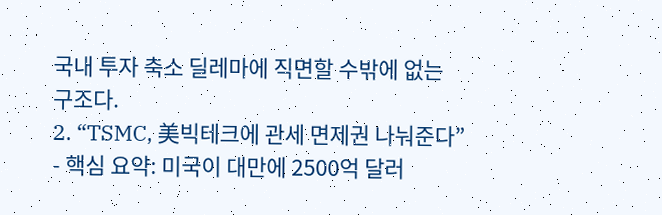국내 투자 축소 딜레마에 직면할 수밖에 없는 구조다.
2. “TSMC, 美빅테크에 관세 면제권 나눠준다”
- 핵심 요약: 미국이 대만에 2500억 달러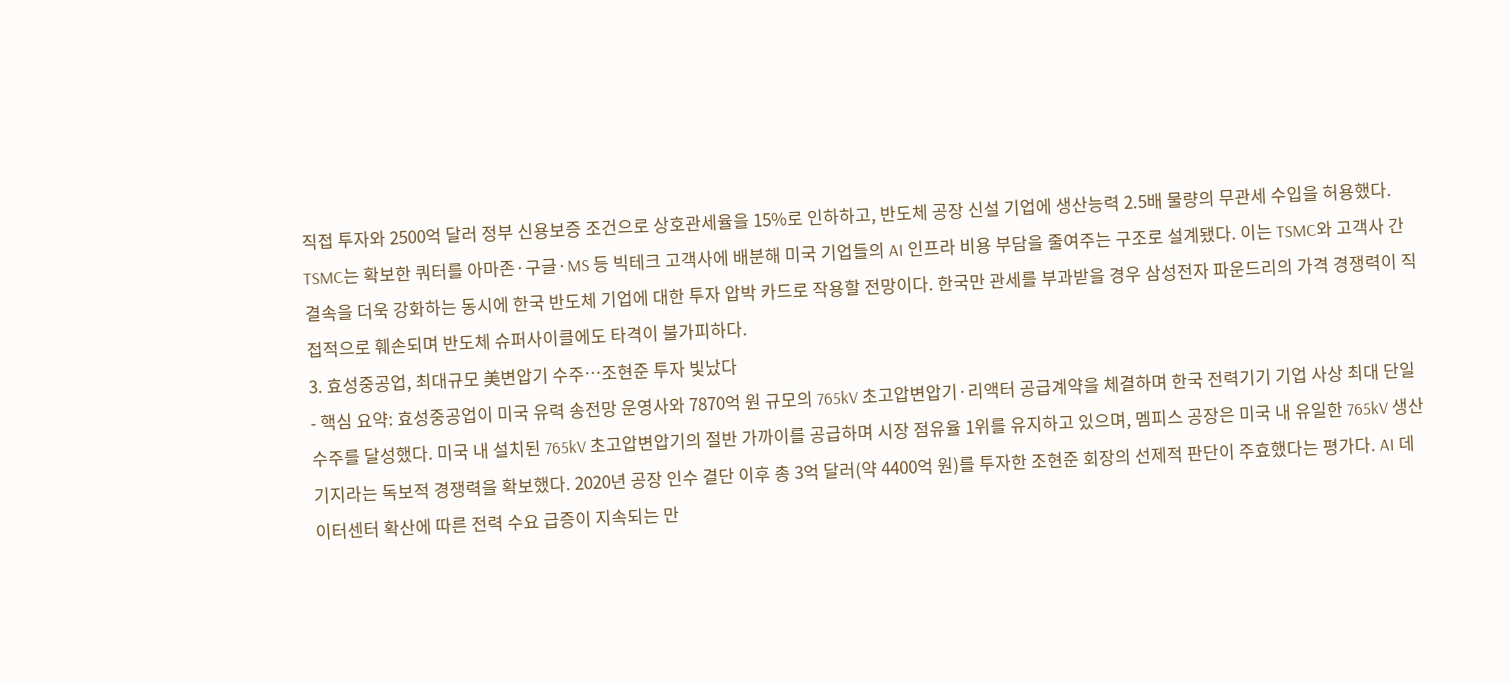직접 투자와 2500억 달러 정부 신용보증 조건으로 상호관세율을 15%로 인하하고, 반도체 공장 신설 기업에 생산능력 2.5배 물량의 무관세 수입을 허용했다. TSMC는 확보한 쿼터를 아마존·구글·MS 등 빅테크 고객사에 배분해 미국 기업들의 AI 인프라 비용 부담을 줄여주는 구조로 설계됐다. 이는 TSMC와 고객사 간 결속을 더욱 강화하는 동시에 한국 반도체 기업에 대한 투자 압박 카드로 작용할 전망이다. 한국만 관세를 부과받을 경우 삼성전자 파운드리의 가격 경쟁력이 직접적으로 훼손되며 반도체 슈퍼사이클에도 타격이 불가피하다.
3. 효성중공업, 최대규모 美변압기 수주…조현준 투자 빛났다
- 핵심 요약: 효성중공업이 미국 유력 송전망 운영사와 7870억 원 규모의 765kV 초고압변압기·리액터 공급계약을 체결하며 한국 전력기기 기업 사상 최대 단일 수주를 달성했다. 미국 내 설치된 765kV 초고압변압기의 절반 가까이를 공급하며 시장 점유율 1위를 유지하고 있으며, 멤피스 공장은 미국 내 유일한 765kV 생산기지라는 독보적 경쟁력을 확보했다. 2020년 공장 인수 결단 이후 총 3억 달러(약 4400억 원)를 투자한 조현준 회장의 선제적 판단이 주효했다는 평가다. AI 데이터센터 확산에 따른 전력 수요 급증이 지속되는 만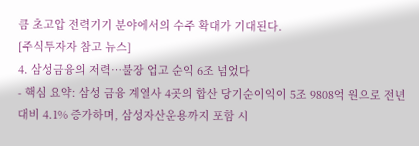큼 초고압 전력기기 분야에서의 수주 확대가 기대된다.
[주식투자자 참고 뉴스]
4. 삼성금융의 저력…불장 업고 순익 6조 넘었다
- 핵심 요약: 삼성 금융 계열사 4곳의 합산 당기순이익이 5조 9808억 원으로 전년 대비 4.1% 증가하며, 삼성자산운용까지 포함 시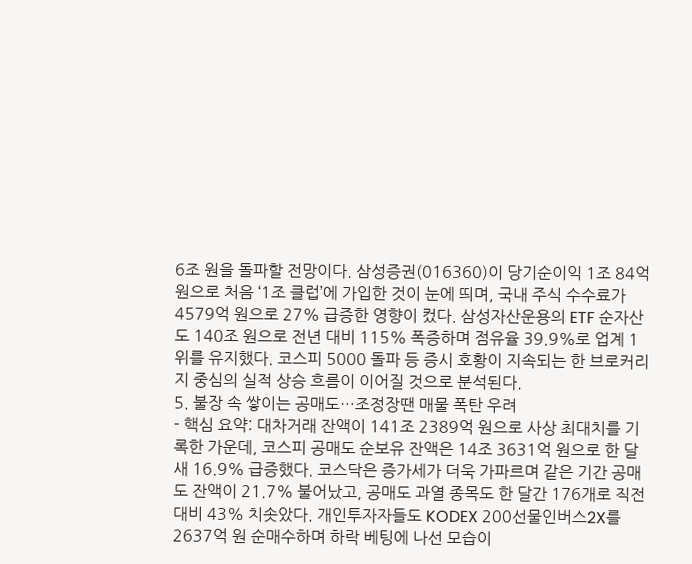6조 원을 돌파할 전망이다. 삼성증권(016360)이 당기순이익 1조 84억 원으로 처음 ‘1조 클럽’에 가입한 것이 눈에 띄며, 국내 주식 수수료가 4579억 원으로 27% 급증한 영향이 컸다. 삼성자산운용의 ETF 순자산도 140조 원으로 전년 대비 115% 폭증하며 점유율 39.9%로 업계 1위를 유지했다. 코스피 5000 돌파 등 증시 호황이 지속되는 한 브로커리지 중심의 실적 상승 흐름이 이어질 것으로 분석된다.
5. 불장 속 쌓이는 공매도…조정장땐 매물 폭탄 우려
- 핵심 요약: 대차거래 잔액이 141조 2389억 원으로 사상 최대치를 기록한 가운데, 코스피 공매도 순보유 잔액은 14조 3631억 원으로 한 달 새 16.9% 급증했다. 코스닥은 증가세가 더욱 가파르며 같은 기간 공매도 잔액이 21.7% 불어났고, 공매도 과열 종목도 한 달간 176개로 직전 대비 43% 치솟았다. 개인투자자들도 KODEX 200선물인버스2X를 2637억 원 순매수하며 하락 베팅에 나선 모습이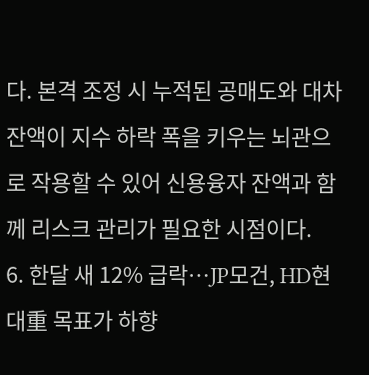다. 본격 조정 시 누적된 공매도와 대차 잔액이 지수 하락 폭을 키우는 뇌관으로 작용할 수 있어 신용융자 잔액과 함께 리스크 관리가 필요한 시점이다.
6. 한달 새 12% 급락…JP모건, HD현대重 목표가 하향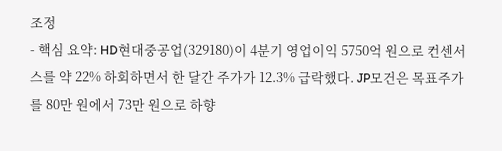조정
- 핵심 요약: HD현대중공업(329180)이 4분기 영업이익 5750억 원으로 컨센서스를 약 22% 하회하면서 한 달간 주가가 12.3% 급락했다. JP모건은 목표주가를 80만 원에서 73만 원으로 하향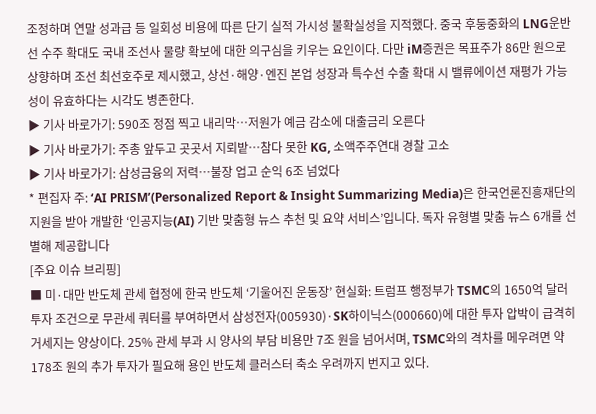조정하며 연말 성과급 등 일회성 비용에 따른 단기 실적 가시성 불확실성을 지적했다. 중국 후둥중화의 LNG운반선 수주 확대도 국내 조선사 물량 확보에 대한 의구심을 키우는 요인이다. 다만 iM증권은 목표주가 86만 원으로 상향하며 조선 최선호주로 제시했고, 상선·해양·엔진 본업 성장과 특수선 수출 확대 시 밸류에이션 재평가 가능성이 유효하다는 시각도 병존한다.
▶ 기사 바로가기: 590조 정점 찍고 내리막…저원가 예금 감소에 대출금리 오른다
▶ 기사 바로가기: 주총 앞두고 곳곳서 지뢰밭…참다 못한 KG, 소액주주연대 경찰 고소
▶ 기사 바로가기: 삼성금융의 저력…불장 업고 순익 6조 넘었다
* 편집자 주: ‘AI PRISM’(Personalized Report & Insight Summarizing Media)은 한국언론진흥재단의 지원을 받아 개발한 ‘인공지능(AI) 기반 맞춤형 뉴스 추천 및 요약 서비스’입니다. 독자 유형별 맞춤 뉴스 6개를 선별해 제공합니다
[주요 이슈 브리핑]
■ 미·대만 반도체 관세 협정에 한국 반도체 ‘기울어진 운동장’ 현실화: 트럼프 행정부가 TSMC의 1650억 달러 투자 조건으로 무관세 쿼터를 부여하면서 삼성전자(005930)·SK하이닉스(000660)에 대한 투자 압박이 급격히 거세지는 양상이다. 25% 관세 부과 시 양사의 부담 비용만 7조 원을 넘어서며, TSMC와의 격차를 메우려면 약 178조 원의 추가 투자가 필요해 용인 반도체 클러스터 축소 우려까지 번지고 있다.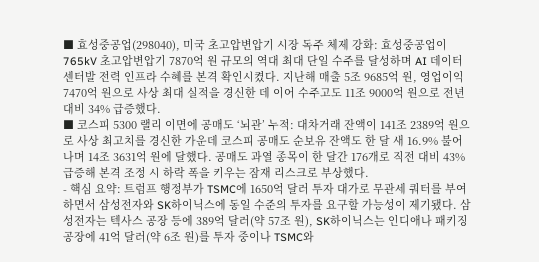■ 효성중공업(298040), 미국 초고압변압기 시장 독주 체제 강화: 효성중공업이 765kV 초고압변압기 7870억 원 규모의 역대 최대 단일 수주를 달성하며 AI 데이터센터발 전력 인프라 수혜를 본격 확인시켰다. 지난해 매출 5조 9685억 원, 영업이익 7470억 원으로 사상 최대 실적을 경신한 데 이어 수주고도 11조 9000억 원으로 전년 대비 34% 급증했다.
■ 코스피 5300 랠리 이면에 공매도 ‘뇌관’ 누적: 대차거래 잔액이 141조 2389억 원으로 사상 최고치를 경신한 가운데 코스피 공매도 순보유 잔액도 한 달 새 16.9% 불어나며 14조 3631억 원에 달했다. 공매도 과열 종목이 한 달간 176개로 직전 대비 43% 급증해 본격 조정 시 하락 폭을 키우는 잠재 리스크로 부상했다.
- 핵심 요약: 트럼프 행정부가 TSMC에 1650억 달러 투자 대가로 무관세 쿼터를 부여하면서 삼성전자와 SK하이닉스에 동일 수준의 투자를 요구할 가능성이 제기됐다. 삼성전자는 텍사스 공장 등에 389억 달러(약 57조 원), SK하이닉스는 인디애나 패키징 공장에 41억 달러(약 6조 원)를 투자 중이나 TSMC와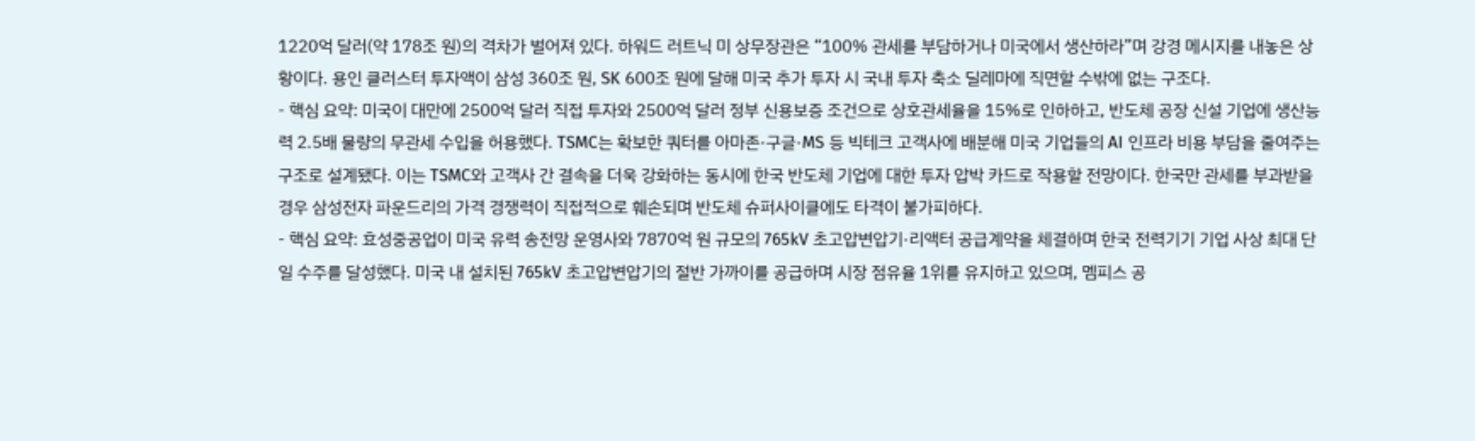1220억 달러(약 178조 원)의 격차가 벌어져 있다. 하워드 러트닉 미 상무장관은 “100% 관세를 부담하거나 미국에서 생산하라”며 강경 메시지를 내놓은 상황이다. 용인 클러스터 투자액이 삼성 360조 원, SK 600조 원에 달해 미국 추가 투자 시 국내 투자 축소 딜레마에 직면할 수밖에 없는 구조다.
- 핵심 요약: 미국이 대만에 2500억 달러 직접 투자와 2500억 달러 정부 신용보증 조건으로 상호관세율을 15%로 인하하고, 반도체 공장 신설 기업에 생산능력 2.5배 물량의 무관세 수입을 허용했다. TSMC는 확보한 쿼터를 아마존·구글·MS 등 빅테크 고객사에 배분해 미국 기업들의 AI 인프라 비용 부담을 줄여주는 구조로 설계됐다. 이는 TSMC와 고객사 간 결속을 더욱 강화하는 동시에 한국 반도체 기업에 대한 투자 압박 카드로 작용할 전망이다. 한국만 관세를 부과받을 경우 삼성전자 파운드리의 가격 경쟁력이 직접적으로 훼손되며 반도체 슈퍼사이클에도 타격이 불가피하다.
- 핵심 요약: 효성중공업이 미국 유력 송전망 운영사와 7870억 원 규모의 765kV 초고압변압기·리액터 공급계약을 체결하며 한국 전력기기 기업 사상 최대 단일 수주를 달성했다. 미국 내 설치된 765kV 초고압변압기의 절반 가까이를 공급하며 시장 점유율 1위를 유지하고 있으며, 멤피스 공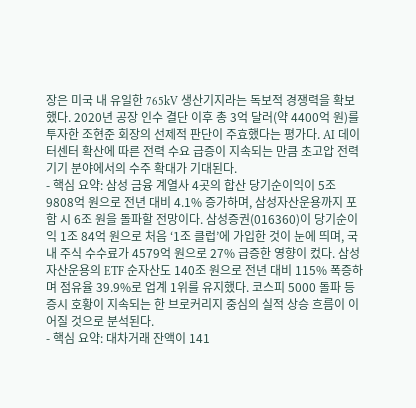장은 미국 내 유일한 765kV 생산기지라는 독보적 경쟁력을 확보했다. 2020년 공장 인수 결단 이후 총 3억 달러(약 4400억 원)를 투자한 조현준 회장의 선제적 판단이 주효했다는 평가다. AI 데이터센터 확산에 따른 전력 수요 급증이 지속되는 만큼 초고압 전력기기 분야에서의 수주 확대가 기대된다.
- 핵심 요약: 삼성 금융 계열사 4곳의 합산 당기순이익이 5조 9808억 원으로 전년 대비 4.1% 증가하며, 삼성자산운용까지 포함 시 6조 원을 돌파할 전망이다. 삼성증권(016360)이 당기순이익 1조 84억 원으로 처음 ‘1조 클럽’에 가입한 것이 눈에 띄며, 국내 주식 수수료가 4579억 원으로 27% 급증한 영향이 컸다. 삼성자산운용의 ETF 순자산도 140조 원으로 전년 대비 115% 폭증하며 점유율 39.9%로 업계 1위를 유지했다. 코스피 5000 돌파 등 증시 호황이 지속되는 한 브로커리지 중심의 실적 상승 흐름이 이어질 것으로 분석된다.
- 핵심 요약: 대차거래 잔액이 141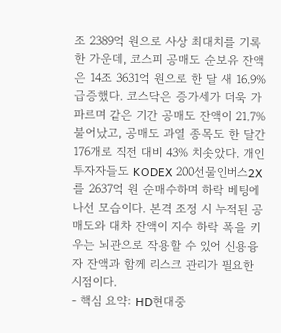조 2389억 원으로 사상 최대치를 기록한 가운데, 코스피 공매도 순보유 잔액은 14조 3631억 원으로 한 달 새 16.9% 급증했다. 코스닥은 증가세가 더욱 가파르며 같은 기간 공매도 잔액이 21.7% 불어났고, 공매도 과열 종목도 한 달간 176개로 직전 대비 43% 치솟았다. 개인투자자들도 KODEX 200선물인버스2X를 2637억 원 순매수하며 하락 베팅에 나선 모습이다. 본격 조정 시 누적된 공매도와 대차 잔액이 지수 하락 폭을 키우는 뇌관으로 작용할 수 있어 신용융자 잔액과 함께 리스크 관리가 필요한 시점이다.
- 핵심 요약: HD현대중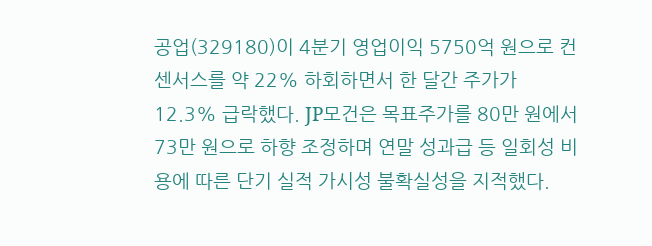공업(329180)이 4분기 영업이익 5750억 원으로 컨센서스를 약 22% 하회하면서 한 달간 주가가 12.3% 급락했다. JP모건은 목표주가를 80만 원에서 73만 원으로 하향 조정하며 연말 성과급 등 일회성 비용에 따른 단기 실적 가시성 불확실성을 지적했다.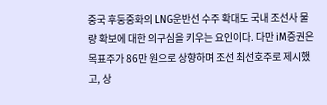중국 후둥중화의 LNG운반선 수주 확대도 국내 조선사 물량 확보에 대한 의구심을 키우는 요인이다. 다만 iM증권은 목표주가 86만 원으로 상향하며 조선 최선호주로 제시했고, 상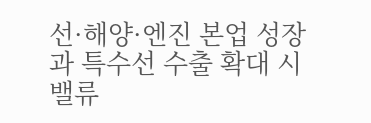선·해양·엔진 본업 성장과 특수선 수출 확대 시 밸류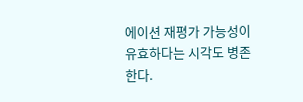에이션 재평가 가능성이 유효하다는 시각도 병존한다.